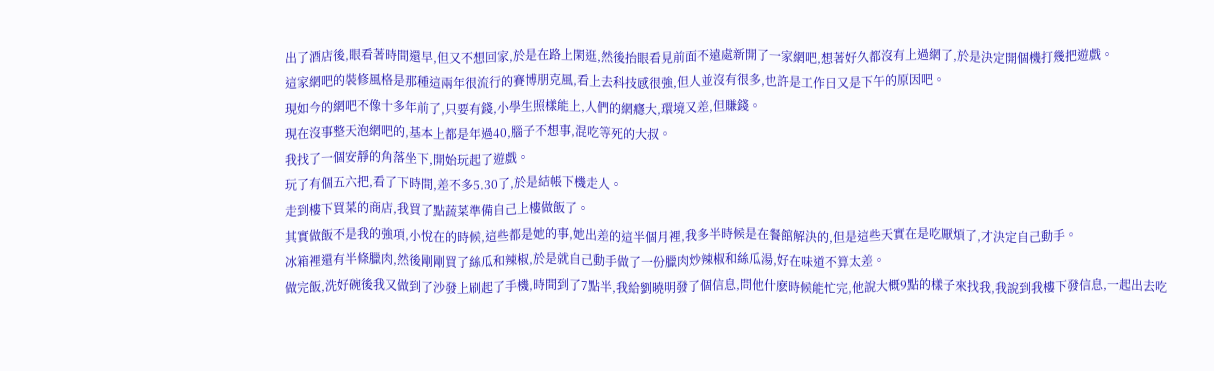出了酒店後,眼看著時間還早,但又不想回家,於是在路上閑逛,然後抬眼看見前面不遠處新開了一家網吧,想著好久都沒有上過網了,於是決定開個機打幾把遊戲。
這家網吧的裝修風格是那種這兩年很流行的賽博朋克風,看上去科技感很強,但人並沒有很多,也許是工作日又是下午的原因吧。
現如今的網吧不像十多年前了,只要有錢,小學生照樣能上,人們的網癮大,環境又差,但賺錢。
現在沒事整天泡網吧的,基本上都是年過40,腦子不想事,混吃等死的大叔。
我找了一個安靜的角落坐下,開始玩起了遊戲。
玩了有個五六把,看了下時間,差不多5.30了,於是結帳下機走人。
走到樓下買菜的商店,我買了點蔬菜準備自己上樓做飯了。
其實做飯不是我的強項,小悅在的時候,這些都是她的事,她出差的這半個月裡,我多半時候是在餐館解決的,但是這些天實在是吃厭煩了,才決定自己動手。
冰箱裡還有半條臘肉,然後剛剛買了絲瓜和辣椒,於是就自己動手做了一份臘肉炒辣椒和絲瓜湯,好在味道不算太差。
做完飯,洗好碗後我又做到了沙發上刷起了手機,時間到了7點半,我給劉曉明發了個信息,問他什麽時候能忙完,他說大概9點的樣子來找我,我說到我樓下發信息,一起出去吃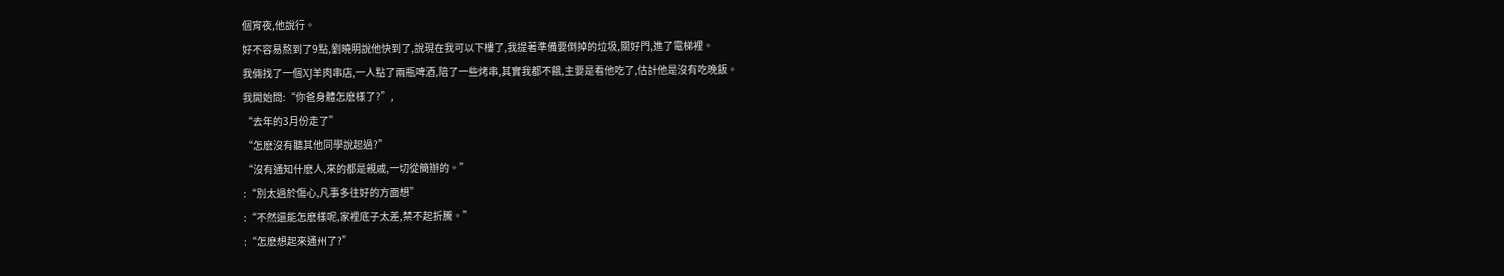個宵夜,他說行。
好不容易熬到了9點,劉曉明說他快到了,說現在我可以下樓了,我提著準備要倒掉的垃圾,關好門,進了電梯裡。
我倆找了一個XJ羊肉串店,一人點了兩瓶啤酒,陪了一些烤串,其實我都不餓,主要是看他吃了,估計他是沒有吃晚飯。
我開始問:“你爸身體怎麽樣了?”,
“去年的3月份走了”
“怎麽沒有聽其他同學說起過?”
“沒有通知什麽人,來的都是親戚,一切從簡辦的。”
:“別太過於傷心,凡事多往好的方面想”
:“不然還能怎麽樣呢,家裡底子太差,禁不起折騰。”
:“怎麽想起來通州了?”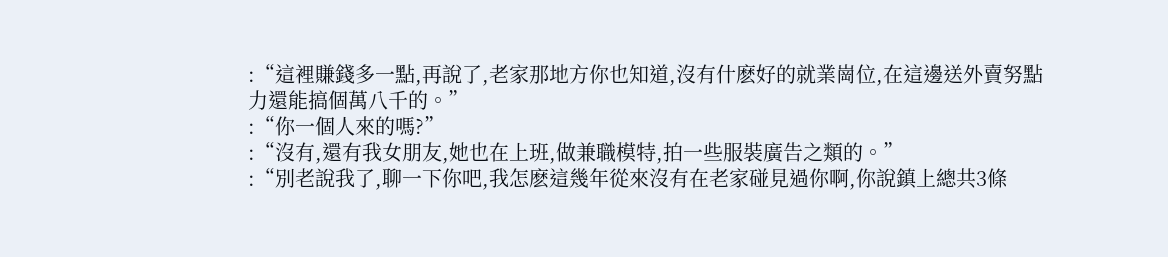:“這裡賺錢多一點,再說了,老家那地方你也知道,沒有什麽好的就業崗位,在這邊送外賣努點力還能搞個萬八千的。”
:“你一個人來的嗎?”
:“沒有,還有我女朋友,她也在上班,做兼職模特,拍一些服裝廣告之類的。”
:“別老說我了,聊一下你吧,我怎麽這幾年從來沒有在老家碰見過你啊,你說鎮上總共3條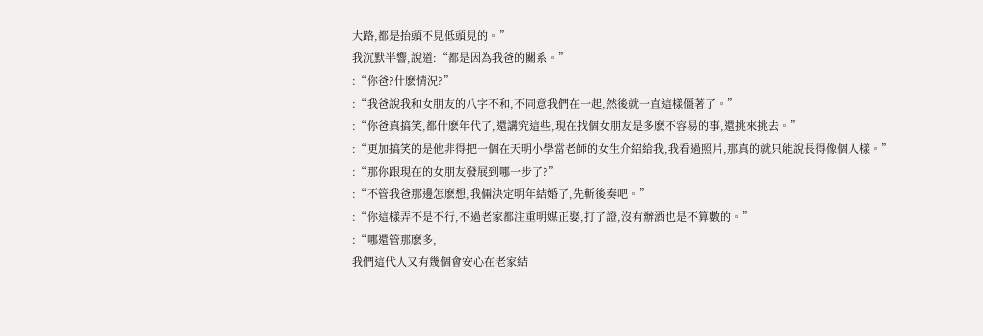大路,都是抬頭不見低頭見的。”
我沉默半響,說道:“都是因為我爸的關系。”
:“你爸?什麽情況?”
:“我爸說我和女朋友的八字不和,不同意我們在一起,然後就一直這樣僵著了。”
:“你爸真搞笑,都什麽年代了,還講究這些,現在找個女朋友是多麽不容易的事,還挑來挑去。”
:“更加搞笑的是他非得把一個在天明小學當老師的女生介紹給我,我看過照片,那真的就只能說長得像個人樣。”
:“那你跟現在的女朋友發展到哪一步了?”
:“不管我爸那邊怎麽想,我倆決定明年結婚了,先斬後奏吧。”
:“你這樣弄不是不行,不過老家都注重明媒正娶,打了證,沒有辦酒也是不算數的。”
:“哪還管那麽多,
我們這代人又有幾個會安心在老家結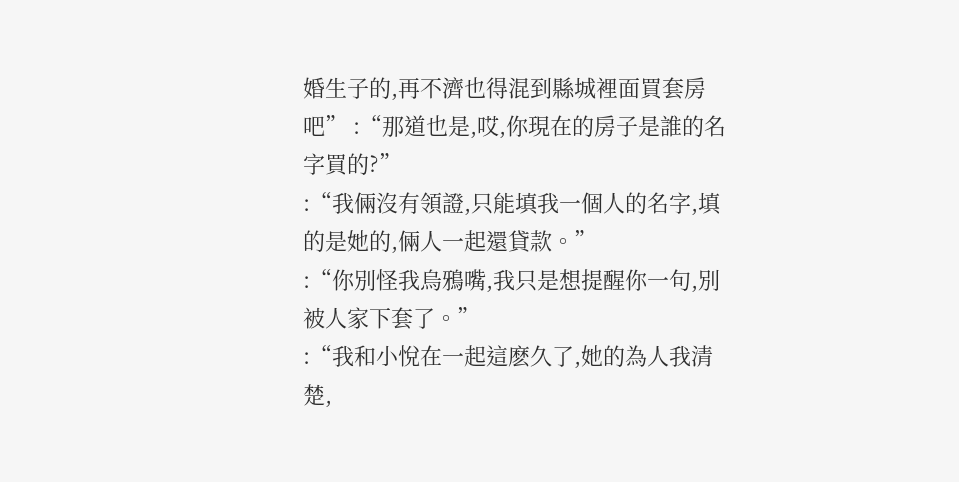婚生子的,再不濟也得混到縣城裡面買套房吧” :“那道也是,哎,你現在的房子是誰的名字買的?”
:“我倆沒有領證,只能填我一個人的名字,填的是她的,倆人一起還貸款。”
:“你別怪我烏鴉嘴,我只是想提醒你一句,別被人家下套了。”
:“我和小悅在一起這麽久了,她的為人我清楚,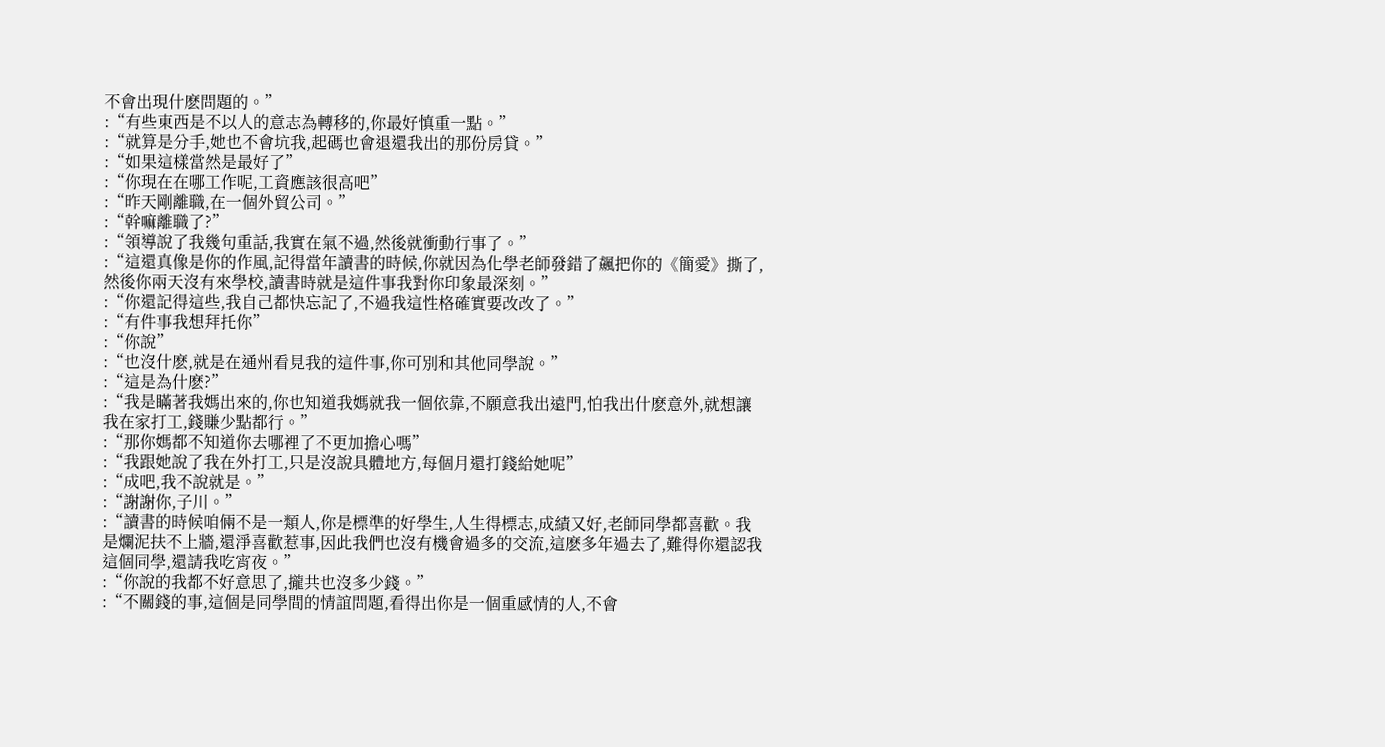不會出現什麽問題的。”
:“有些東西是不以人的意志為轉移的,你最好慎重一點。”
:“就算是分手,她也不會坑我,起碼也會退還我出的那份房貸。”
:“如果這樣當然是最好了”
:“你現在在哪工作呢,工資應該很高吧”
:“昨天剛離職,在一個外貿公司。”
:“幹嘛離職了?”
:“領導說了我幾句重話,我實在氣不過,然後就衝動行事了。”
:“這還真像是你的作風,記得當年讀書的時候,你就因為化學老師發錯了飆把你的《簡愛》撕了,然後你兩天沒有來學校,讀書時就是這件事我對你印象最深刻。”
:“你還記得這些,我自己都快忘記了,不過我這性格確實要改改了。”
:“有件事我想拜托你”
:“你說”
:“也沒什麽,就是在通州看見我的這件事,你可別和其他同學說。”
:“這是為什麽?”
:“我是瞞著我媽出來的,你也知道我媽就我一個依靠,不願意我出遠門,怕我出什麽意外,就想讓我在家打工,錢賺少點都行。”
:“那你媽都不知道你去哪裡了不更加擔心嗎”
:“我跟她說了我在外打工,只是沒說具體地方,每個月還打錢給她呢”
:“成吧,我不說就是。”
:“謝謝你,子川。”
:“讀書的時候咱倆不是一類人,你是標準的好學生,人生得標志,成績又好,老師同學都喜歡。我是爛泥扶不上牆,還淨喜歡惹事,因此我們也沒有機會過多的交流,這麽多年過去了,難得你還認我這個同學,還請我吃宵夜。”
:“你說的我都不好意思了,攏共也沒多少錢。”
:“不關錢的事,這個是同學間的情誼問題,看得出你是一個重感情的人,不會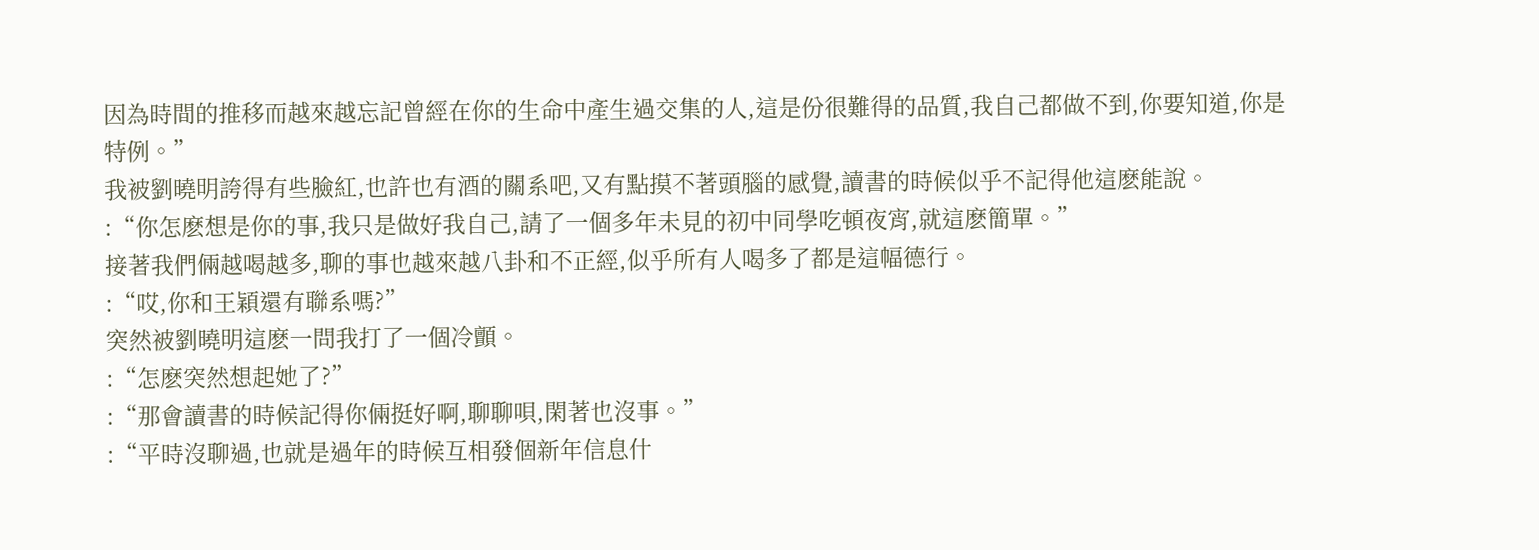因為時間的推移而越來越忘記曾經在你的生命中產生過交集的人,這是份很難得的品質,我自己都做不到,你要知道,你是特例。”
我被劉曉明誇得有些臉紅,也許也有酒的關系吧,又有點摸不著頭腦的感覺,讀書的時候似乎不記得他這麽能說。
:“你怎麽想是你的事,我只是做好我自己,請了一個多年未見的初中同學吃頓夜宵,就這麽簡單。”
接著我們倆越喝越多,聊的事也越來越八卦和不正經,似乎所有人喝多了都是這幅德行。
:“哎,你和王穎還有聯系嗎?”
突然被劉曉明這麽一問我打了一個冷顫。
:“怎麽突然想起她了?”
:“那會讀書的時候記得你倆挺好啊,聊聊唄,閑著也沒事。”
:“平時沒聊過,也就是過年的時候互相發個新年信息什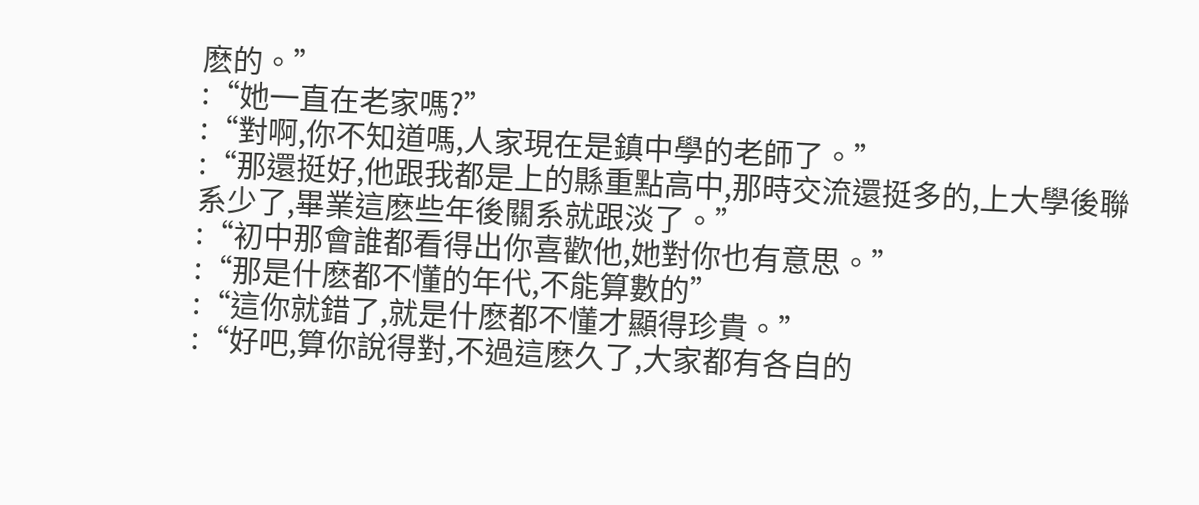麽的。”
:“她一直在老家嗎?”
:“對啊,你不知道嗎,人家現在是鎮中學的老師了。”
:“那還挺好,他跟我都是上的縣重點高中,那時交流還挺多的,上大學後聯系少了,畢業這麽些年後關系就跟淡了。”
:“初中那會誰都看得出你喜歡他,她對你也有意思。”
:“那是什麽都不懂的年代,不能算數的”
:“這你就錯了,就是什麽都不懂才顯得珍貴。”
:“好吧,算你說得對,不過這麽久了,大家都有各自的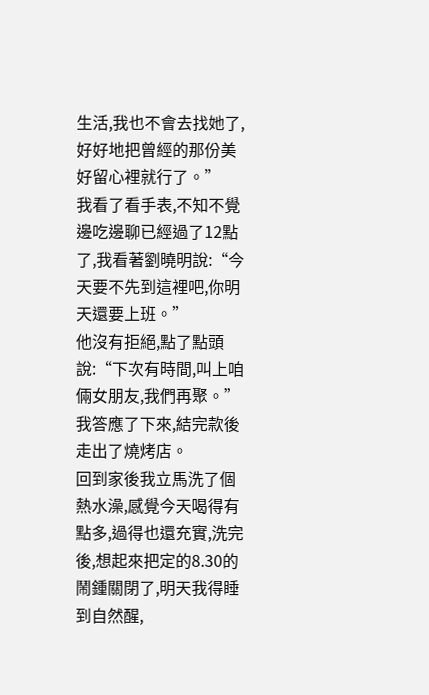生活,我也不會去找她了,好好地把曾經的那份美好留心裡就行了。”
我看了看手表,不知不覺邊吃邊聊已經過了12點了,我看著劉曉明說:“今天要不先到這裡吧,你明天還要上班。”
他沒有拒絕,點了點頭說:“下次有時間,叫上咱倆女朋友,我們再聚。”
我答應了下來,結完款後走出了燒烤店。
回到家後我立馬洗了個熱水澡,感覺今天喝得有點多,過得也還充實,洗完後,想起來把定的8.30的鬧鍾關閉了,明天我得睡到自然醒,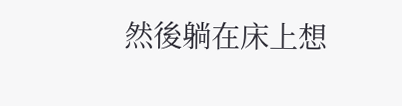然後躺在床上想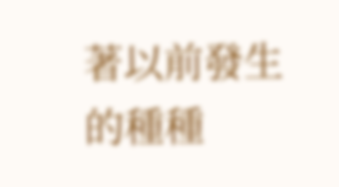著以前發生的種種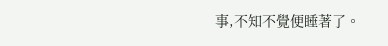事,不知不覺便睡著了。